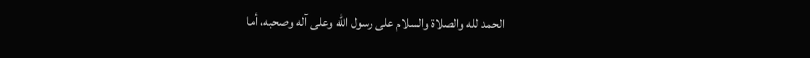الحمد لله والصلاة والسلام على رسول الله وعلى آله وصحبه، أما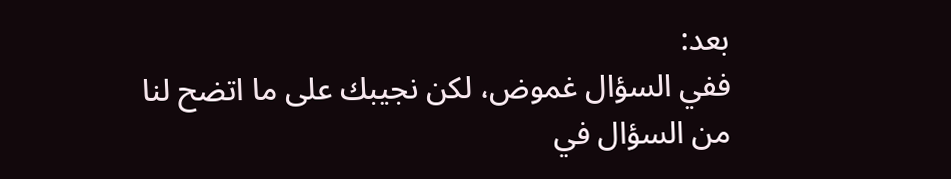بعد:
ففي السؤال غموض، لكن نجيبك على ما اتضح لنا من السؤال في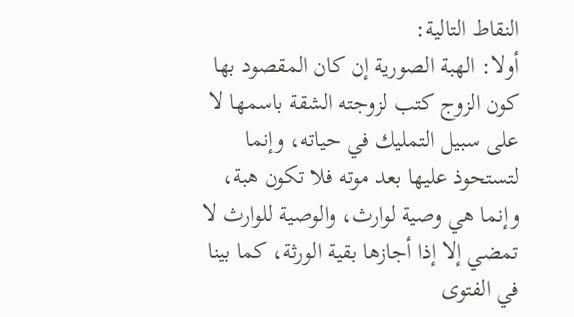النقاط التالية:
أولا: الهبة الصورية إن كان المقصود بها كون الزوج كتب لزوجته الشقة باسمها لا على سبيل التمليك في حياته، وإنما لتستحوذ عليها بعد موته فلا تكون هبة، وإنما هي وصية لوارث، والوصية للوارث لا تمضي إلا إذا أجازها بقية الورثة، كما بينا في الفتوى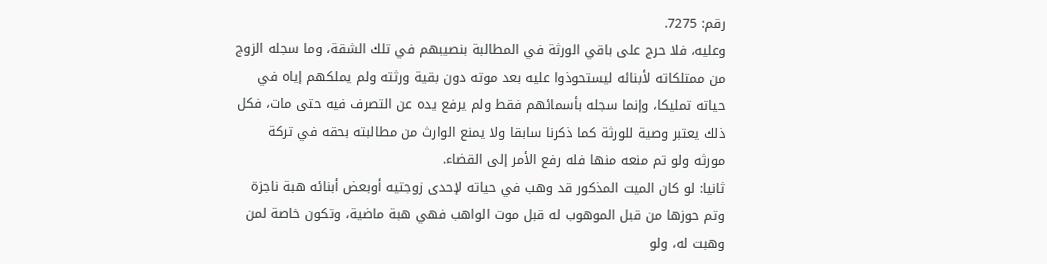رقم: 7275.
وعليه، فلا حرج على باقي الورثة في المطالبة بنصيبهم في تلك الشقة، وما سجله الزوج من ممتلكاته لأبنائه ليستحوذوا عليه بعد موته دون بقية ورثته ولم يملكهم إياه في حياته تمليكا، وإنما سجله بأسمائهم فقط ولم يرفع يده عن التصرف فيه حتى مات، فكل ذلك يعتبر وصية للورثة كما ذكرنا سابقا ولا يمنع الوارث من مطالبته بحقه في تركة مورثه ولو تم منعه منها فله رفع الأمر إلى القضاء.
ثانيا: لو كان الميت المذكور قد وهب في حياته لإحدى زوجتيه أوبعض أبنائه هبة ناجزة وتم حوزها من قبل الموهوب له قبل موت الواهب فهي هبة ماضية، وتكون خاصة لمن وهبت له، ولو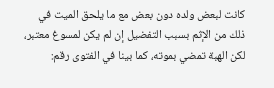كانت لبعض ولده دون بعض مع ما يلحق الميت في ذلك من الإثم بسبب التفضيل إن لم يكن لمسوغ معتبر، لكن الهبة تمضي بموته، كما بينا في الفتوى رقم: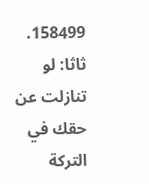158499.
ثاثا: لو تنازلت عن حقك في التركة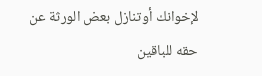لإخوانك أوتنازل بعض الورثة عن حقه للباقين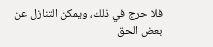فلا حرج في ذلك، ويمكن التنازل عن بعض الحق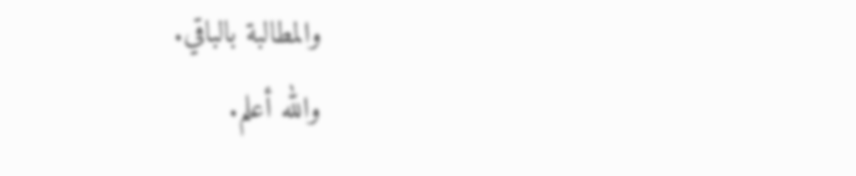والمطالبة بالباقي.
والله أعلم.